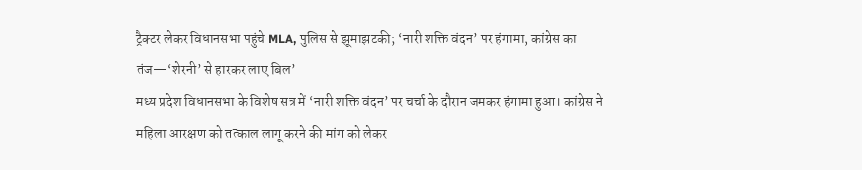ट्रैक्टर लेकर विधानसभा पहुंचे MLA, पुलिस से झूमाझटकी; ‘नारी शक्ति वंदन’ पर हंगामा, कांग्रेस का तंज—‘शेरनी’ से हारकर लाए बिल’
मध्य प्रदेश विधानसभा के विशेष सत्र में ‘नारी शक्ति वंदन’ पर चर्चा के दौरान जमकर हंगामा हुआ। कांग्रेस ने महिला आरक्षण को तत्काल लागू करने की मांग को लेकर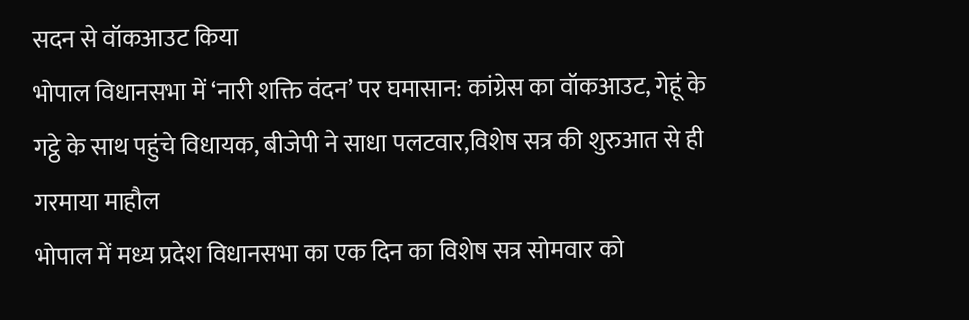सदन से वॉकआउट किया
भोपाल विधानसभा में ‘नारी शक्ति वंदन’ पर घमासान: कांग्रेस का वॉकआउट, गेहूं के गट्ठे के साथ पहुंचे विधायक, बीजेपी ने साधा पलटवार,विशेष सत्र की शुरुआत से ही गरमाया माहौल
भोपाल में मध्य प्रदेश विधानसभा का एक दिन का विशेष सत्र सोमवार को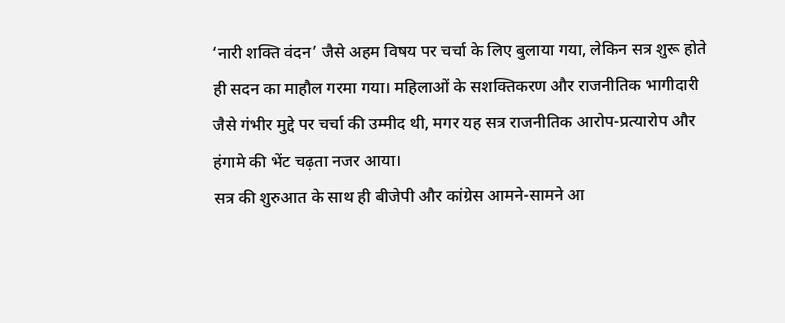‘नारी शक्ति वंदन’ जैसे अहम विषय पर चर्चा के लिए बुलाया गया, लेकिन सत्र शुरू होते ही सदन का माहौल गरमा गया। महिलाओं के सशक्तिकरण और राजनीतिक भागीदारी जैसे गंभीर मुद्दे पर चर्चा की उम्मीद थी, मगर यह सत्र राजनीतिक आरोप-प्रत्यारोप और हंगामे की भेंट चढ़ता नजर आया।
सत्र की शुरुआत के साथ ही बीजेपी और कांग्रेस आमने-सामने आ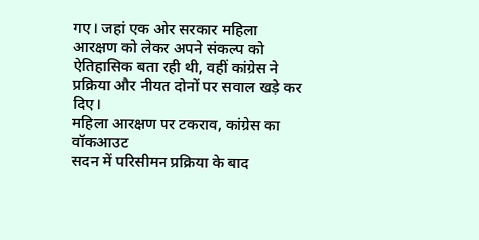गए। जहां एक ओर सरकार महिला आरक्षण को लेकर अपने संकल्प को ऐतिहासिक बता रही थी, वहीं कांग्रेस ने प्रक्रिया और नीयत दोनों पर सवाल खड़े कर दिए।
महिला आरक्षण पर टकराव, कांग्रेस का वॉकआउट
सदन में परिसीमन प्रक्रिया के बाद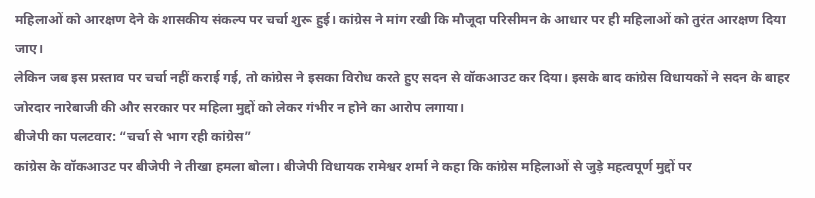महिलाओं को आरक्षण देने के शासकीय संकल्प पर चर्चा शुरू हुई। कांग्रेस ने मांग रखी कि मौजूदा परिसीमन के आधार पर ही महिलाओं को तुरंत आरक्षण दिया जाए।
लेकिन जब इस प्रस्ताव पर चर्चा नहीं कराई गई, तो कांग्रेस ने इसका विरोध करते हुए सदन से वॉकआउट कर दिया। इसके बाद कांग्रेस विधायकों ने सदन के बाहर जोरदार नारेबाजी की और सरकार पर महिला मुद्दों को लेकर गंभीर न होने का आरोप लगाया।
बीजेपी का पलटवार: “चर्चा से भाग रही कांग्रेस”
कांग्रेस के वॉकआउट पर बीजेपी ने तीखा हमला बोला। बीजेपी विधायक रामेश्वर शर्मा ने कहा कि कांग्रेस महिलाओं से जुड़े महत्वपूर्ण मुद्दों पर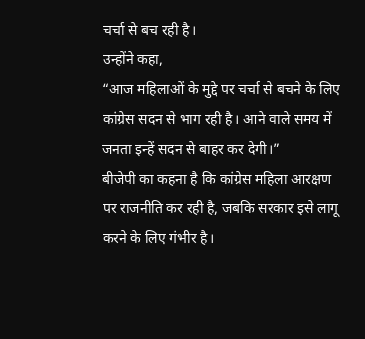चर्चा से बच रही है।
उन्होंने कहा,
“आज महिलाओं के मुद्दे पर चर्चा से बचने के लिए कांग्रेस सदन से भाग रही है। आने वाले समय में जनता इन्हें सदन से बाहर कर देगी।”
बीजेपी का कहना है कि कांग्रेस महिला आरक्षण पर राजनीति कर रही है, जबकि सरकार इसे लागू करने के लिए गंभीर है।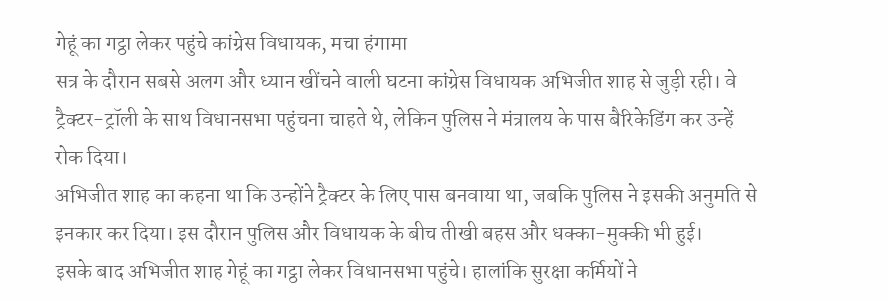गेहूं का गट्ठा लेकर पहुंचे कांग्रेस विधायक, मचा हंगामा
सत्र के दौरान सबसे अलग और ध्यान खींचने वाली घटना कांग्रेस विधायक अभिजीत शाह से जुड़ी रही। वे ट्रैक्टर-ट्रॉली के साथ विधानसभा पहुंचना चाहते थे, लेकिन पुलिस ने मंत्रालय के पास बैरिकेडिंग कर उन्हें रोक दिया।
अभिजीत शाह का कहना था कि उन्होंने ट्रैक्टर के लिए पास बनवाया था, जबकि पुलिस ने इसकी अनुमति से इनकार कर दिया। इस दौरान पुलिस और विधायक के बीच तीखी बहस और धक्का-मुक्की भी हुई।
इसके बाद अभिजीत शाह गेहूं का गट्ठा लेकर विधानसभा पहुंचे। हालांकि सुरक्षा कर्मियों ने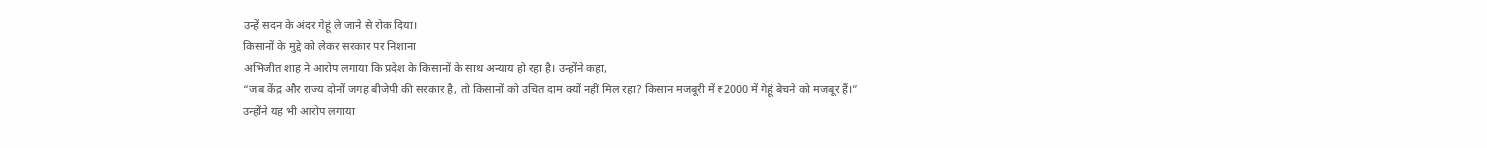उन्हें सदन के अंदर गेहूं ले जाने से रोक दिया।
किसानों के मुद्दे को लेकर सरकार पर निशाना
अभिजीत शाह ने आरोप लगाया कि प्रदेश के किसानों के साथ अन्याय हो रहा है। उन्होंने कहा,
“जब केंद्र और राज्य दोनों जगह बीजेपी की सरकार है, तो किसानों को उचित दाम क्यों नहीं मिल रहा? किसान मजबूरी में ₹2000 में गेहूं बेचने को मजबूर हैं।”
उन्होंने यह भी आरोप लगाया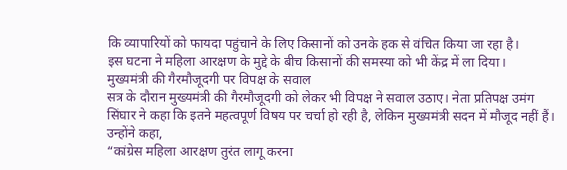कि व्यापारियों को फायदा पहुंचाने के लिए किसानों को उनके हक से वंचित किया जा रहा है।
इस घटना ने महिला आरक्षण के मुद्दे के बीच किसानों की समस्या को भी केंद्र में ला दिया।
मुख्यमंत्री की गैरमौजूदगी पर विपक्ष के सवाल
सत्र के दौरान मुख्यमंत्री की गैरमौजूदगी को लेकर भी विपक्ष ने सवाल उठाए। नेता प्रतिपक्ष उमंग सिंघार ने कहा कि इतने महत्वपूर्ण विषय पर चर्चा हो रही है, लेकिन मुख्यमंत्री सदन में मौजूद नहीं हैं।
उन्होंने कहा,
“कांग्रेस महिला आरक्षण तुरंत लागू करना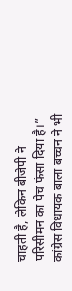चाहती है, लेकिन बीजेपी ने परिसीमन का पेच फंसा दिया है।”
कांग्रेस विधायक बाला बच्चन ने भी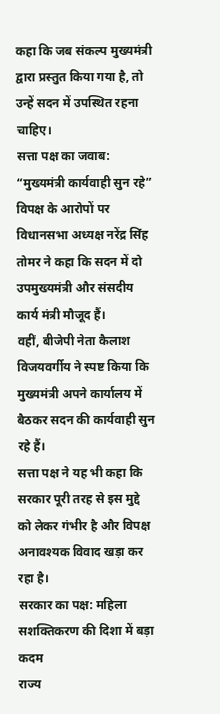कहा कि जब संकल्प मुख्यमंत्री द्वारा प्रस्तुत किया गया है, तो उन्हें सदन में उपस्थित रहना चाहिए।
सत्ता पक्ष का जवाब: “मुख्यमंत्री कार्यवाही सुन रहे”
विपक्ष के आरोपों पर विधानसभा अध्यक्ष नरेंद्र सिंह तोमर ने कहा कि सदन में दो उपमुख्यमंत्री और संसदीय कार्य मंत्री मौजूद हैं।
वहीं, बीजेपी नेता कैलाश विजयवर्गीय ने स्पष्ट किया कि मुख्यमंत्री अपने कार्यालय में बैठकर सदन की कार्यवाही सुन रहे हैं।
सत्ता पक्ष ने यह भी कहा कि सरकार पूरी तरह से इस मुद्दे को लेकर गंभीर है और विपक्ष अनावश्यक विवाद खड़ा कर रहा है।
सरकार का पक्ष: महिला सशक्तिकरण की दिशा में बड़ा कदम
राज्य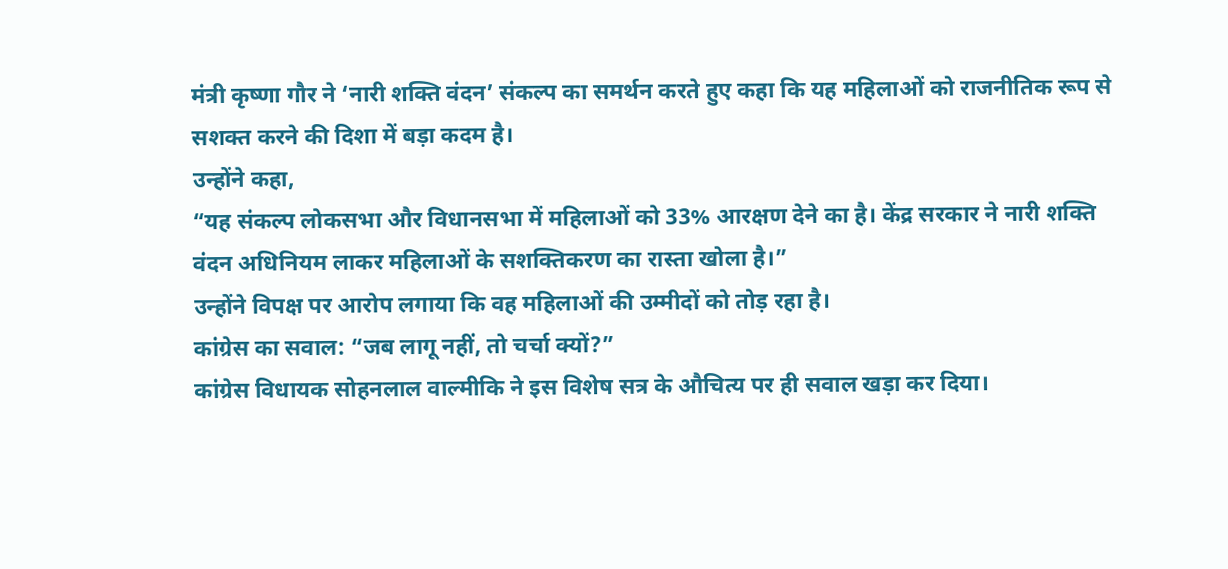मंत्री कृष्णा गौर ने ‘नारी शक्ति वंदन’ संकल्प का समर्थन करते हुए कहा कि यह महिलाओं को राजनीतिक रूप से सशक्त करने की दिशा में बड़ा कदम है।
उन्होंने कहा,
“यह संकल्प लोकसभा और विधानसभा में महिलाओं को 33% आरक्षण देने का है। केंद्र सरकार ने नारी शक्ति वंदन अधिनियम लाकर महिलाओं के सशक्तिकरण का रास्ता खोला है।”
उन्होंने विपक्ष पर आरोप लगाया कि वह महिलाओं की उम्मीदों को तोड़ रहा है।
कांग्रेस का सवाल: “जब लागू नहीं, तो चर्चा क्यों?”
कांग्रेस विधायक सोहनलाल वाल्मीकि ने इस विशेष सत्र के औचित्य पर ही सवाल खड़ा कर दिया।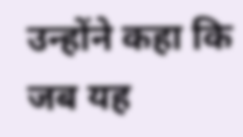उन्होंने कहा कि जब यह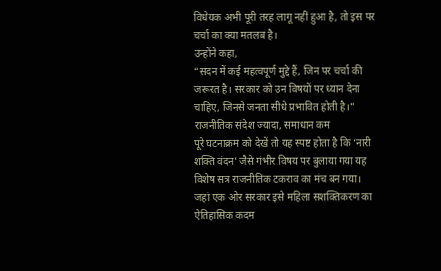विधेयक अभी पूरी तरह लागू नहीं हुआ है, तो इस पर चर्चा का क्या मतलब है।
उन्होंने कहा,
“सदन में कई महत्वपूर्ण मुद्दे हैं, जिन पर चर्चा की जरूरत है। सरकार को उन विषयों पर ध्यान देना चाहिए, जिनसे जनता सीधे प्रभावित होती है।”
राजनीतिक संदेश ज्यादा, समाधान कम
पूरे घटनाक्रम को देखें तो यह स्पष्ट होता है कि ‘नारी शक्ति वंदन’ जैसे गंभीर विषय पर बुलाया गया यह विशेष सत्र राजनीतिक टकराव का मंच बन गया।
जहां एक ओर सरकार इसे महिला सशक्तिकरण का ऐतिहासिक कदम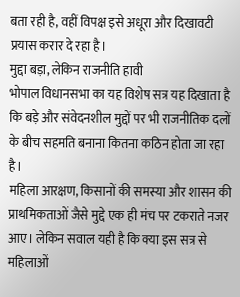बता रही है, वहीं विपक्ष इसे अधूरा और दिखावटी प्रयास करार दे रहा है।
मुद्दा बड़ा, लेकिन राजनीति हावी
भोपाल विधानसभा का यह विशेष सत्र यह दिखाता है कि बड़े और संवेदनशील मुद्दों पर भी राजनीतिक दलों के बीच सहमति बनाना कितना कठिन होता जा रहा है।
महिला आरक्षण, किसानों की समस्या और शासन की प्राथमिकताओं जैसे मुद्दे एक ही मंच पर टकराते नजर आए। लेकिन सवाल यही है कि क्या इस सत्र से महिलाओं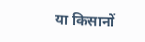या किसानों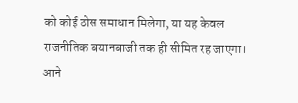को कोई ठोस समाधान मिलेगा, या यह केवल राजनीतिक बयानबाजी तक ही सीमित रह जाएगा।
आने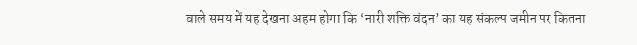वाले समय में यह देखना अहम होगा कि ‘नारी शक्ति वंदन’ का यह संकल्प जमीन पर कितना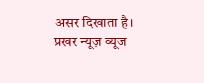असर दिखाता है।
प्रखर न्यूज़ व्यूज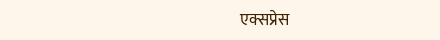एक्सप्रेस